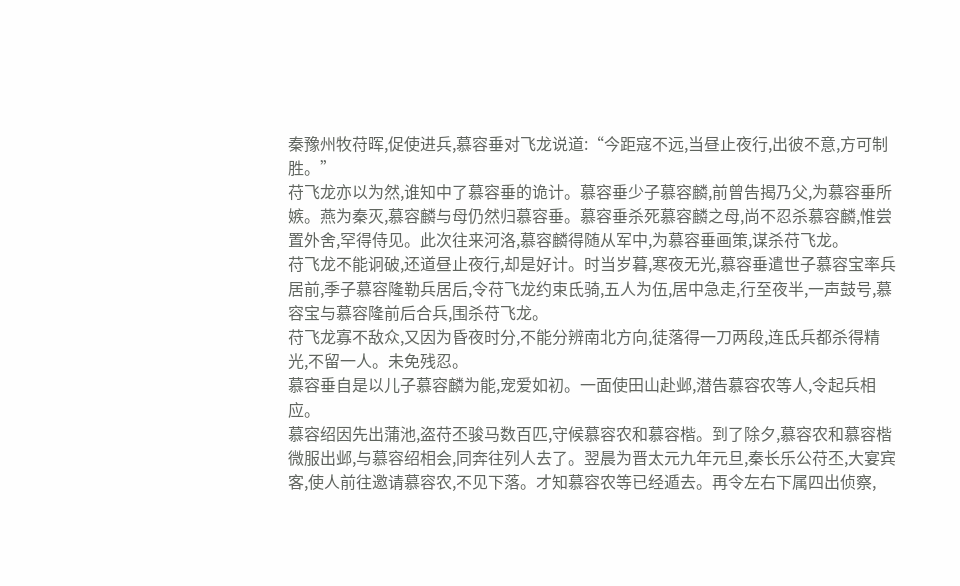秦豫州牧苻晖,促使进兵,慕容垂对飞龙说道:“今距寇不远,当昼止夜行,出彼不意,方可制胜。”
苻飞龙亦以为然,谁知中了慕容垂的诡计。慕容垂少子慕容麟,前曾告揭乃父,为慕容垂所嫉。燕为秦灭,慕容麟与母仍然归慕容垂。慕容垂杀死慕容麟之母,尚不忍杀慕容麟,惟尝置外舍,罕得侍见。此次往来河洛,慕容麟得随从军中,为慕容垂画策,谋杀苻飞龙。
苻飞龙不能诇破,还道昼止夜行,却是好计。时当岁暮,寒夜无光,慕容垂遣世子慕容宝率兵居前,季子慕容隆勒兵居后,令苻飞龙约束氐骑,五人为伍,居中急走,行至夜半,一声鼓号,慕容宝与慕容隆前后合兵,围杀苻飞龙。
苻飞龙寡不敌众,又因为昏夜时分,不能分辨南北方向,徒落得一刀两段,连氐兵都杀得精光,不留一人。未免残忍。
慕容垂自是以儿子慕容麟为能,宠爱如初。一面使田山赴邺,潜告慕容农等人,令起兵相应。
慕容绍因先出蒲池,盗苻丕骏马数百匹,守候慕容农和慕容楷。到了除夕,慕容农和慕容楷微服出邺,与慕容绍相会,同奔往列人去了。翌晨为晋太元九年元旦,秦长乐公苻丕,大宴宾客,使人前往邀请慕容农,不见下落。才知慕容农等已经遁去。再令左右下属四出侦察,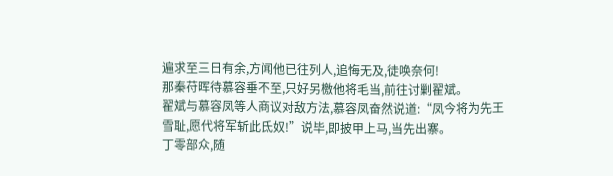遍求至三日有余,方闻他已往列人,追悔无及,徒唤奈何!
那秦苻晖待慕容垂不至,只好另檄他将毛当,前往讨剿翟斌。
翟斌与慕容凤等人商议对敌方法,慕容凤奋然说道:“凤今将为先王雪耻,愿代将军斩此氐奴!”说毕,即披甲上马,当先出寨。
丁零部众,随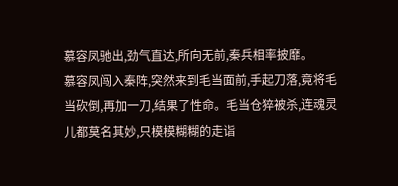慕容凤驰出,劲气直达,所向无前,秦兵相率披靡。
慕容凤闯入秦阵,突然来到毛当面前,手起刀落,竟将毛当砍倒,再加一刀,结果了性命。毛当仓猝被杀,连魂灵儿都莫名其妙,只模模糊糊的走诣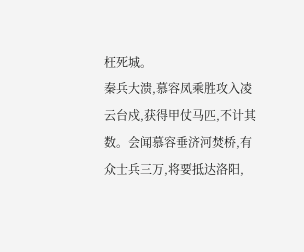枉死城。
秦兵大溃,慕容凤乘胜攻入凌云台戍,获得甲仗马匹,不计其数。会闻慕容垂济河焚桥,有众士兵三万,将要抵达洛阳,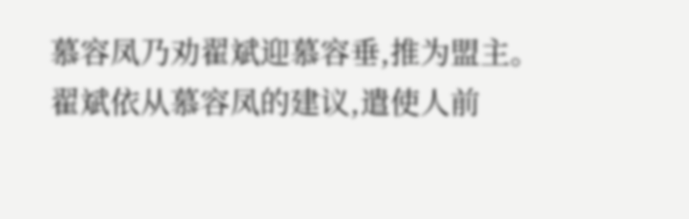慕容凤乃劝翟斌迎慕容垂,推为盟主。
翟斌依从慕容凤的建议,遣使人前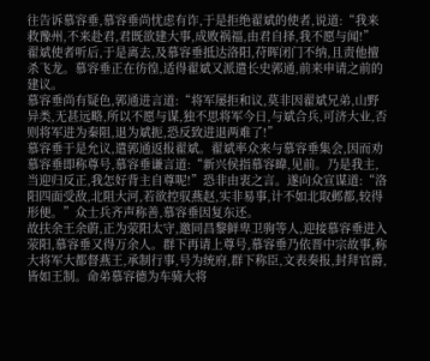往告诉慕容垂,慕容垂尚忧虑有诈,于是拒绝翟斌的使者,说道:“我来救豫州,不来赴君,君既欲建大事,成败祸福,由君自择,我不愿与闻!”
翟斌使者听后,于是离去,及慕容垂抵达洛阳,苻晖闭门不纳,且责他擅杀飞龙。慕容垂正在彷徨,适得翟斌又派遣长史郭通,前来申请之前的建议。
慕容垂尚有疑色,郭通进言道:“将军屡拒和议,莫非因翟斌兄弟,山野异类,无甚远略,所以不愿与谋,独不思将军今日,与斌合兵,可济大业,否则将军进为秦阻,退为斌扼,恐反致进退两难了!”
慕容垂于是允议,遣郭通返报翟斌。翟斌率众来与慕容垂集会,因而劝慕容垂即称尊号,慕容垂谦言道:“新兴侯指慕容暐,见前。乃是我主,当迎归反正,我怎好背主自尊呢!”恐非由衷之言。遂向众宣谋道:“洛阳四面受敌,北阻大河,若欲控驭燕赵,实非易事,计不如北取邺都,较得形便。”众士兵齐声称善,慕容垂因复东还。
故扶余王余蔚,正为荥阳太守,邀同昌黎鲜卑卫驹等人,迎接慕容垂进入荥阳,慕容垂又得万余人。群下再请上尊号,慕容垂乃依晋中宗故事,称大将军大都督燕王,承制行事,号为统府,群下称臣,文表奏报,封拜官爵,皆如王制。命弟慕容德为车骑大将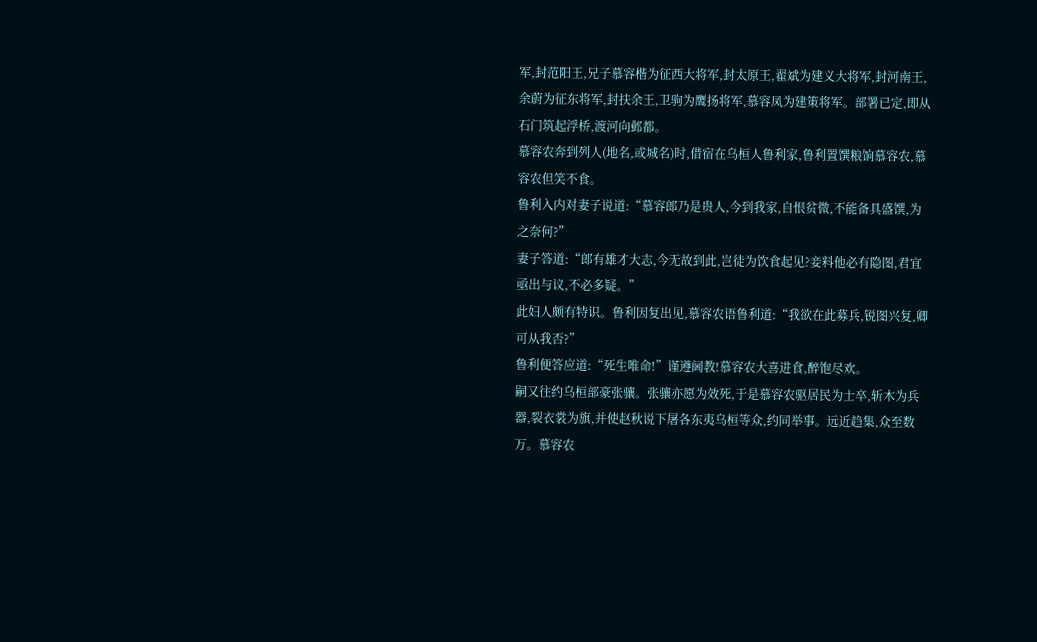军,封范阳王,兄子慕容楷为征西大将军,封太原王,翟斌为建义大将军,封河南王,余蔚为征东将军,封扶余王,卫驹为鹰扬将军,慕容凤为建策将军。部署已定,即从石门筑起浮桥,渡河向邺都。
慕容农奔到列人(地名,或城名)时,借宿在乌桓人鲁利家,鲁利置馔粮饷慕容农,慕容农但笑不食。
鲁利入内对妻子说道:“慕容郎乃是贵人,今到我家,自恨贫微,不能备具盛馔,为之奈何?”
妻子答道:“郎有雄才大志,今无故到此,岂徒为饮食起见?妾料他必有隐图,君宜亟出与议,不必多疑。”
此妇人颇有特识。鲁利因复出见,慕容农语鲁利道:“我欲在此募兵,锐图兴复,卿可从我否?”
鲁利便答应道:“死生唯命!”谨遵阃教!慕容农大喜进食,醉饱尽欢。
嗣又往约乌桓部豪张骧。张骧亦愿为效死,于是慕容农驱居民为士卒,斩木为兵器,裂衣裳为旗,并使赵秋说下屠各东夷乌桓等众,约同举事。远近趋集,众至数万。慕容农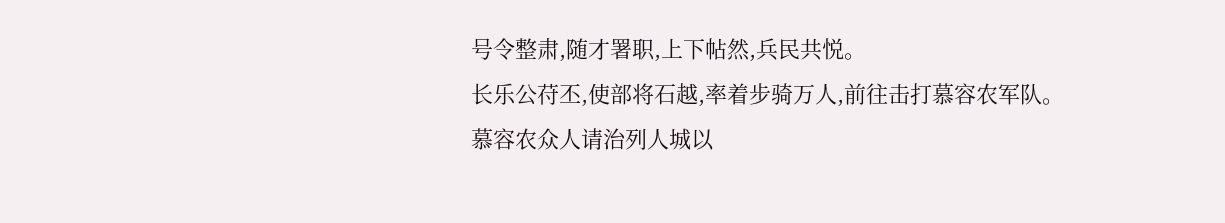号令整肃,随才署职,上下帖然,兵民共悦。
长乐公苻丕,使部将石越,率着步骑万人,前往击打慕容农军队。
慕容农众人请治列人城以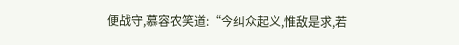便战守,慕容农笑道:“今纠众起义,惟敌是求,若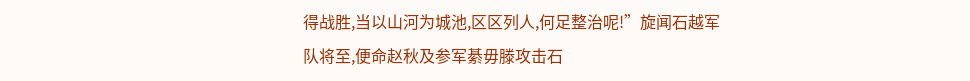得战胜,当以山河为城池,区区列人,何足整治呢!”旋闻石越军队将至,便命赵秋及参军綦毋滕攻击石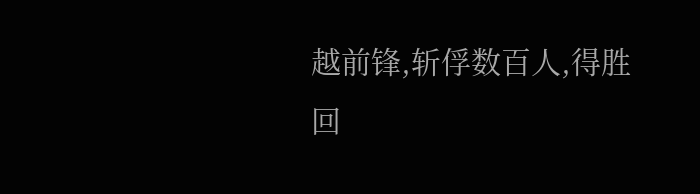越前锋,斩俘数百人,得胜回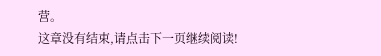营。
这章没有结束,请点击下一页继续阅读!